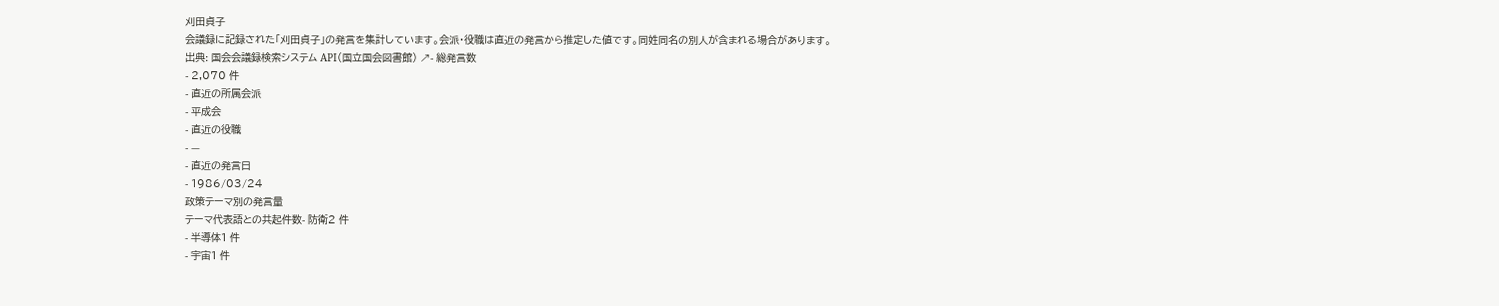刈田貞子
会議録に記録された「刈田貞子」の発言を集計しています。会派・役職は直近の発言から推定した値です。同姓同名の別人が含まれる場合があります。
出典: 国会会議録検索システム API(国立国会図書館) ↗- 総発言数
- 2,070 件
- 直近の所属会派
- 平成会
- 直近の役職
- —
- 直近の発言日
- 1986/03/24
政策テーマ別の発言量
テーマ代表語との共起件数- 防衛2 件
- 半導体1 件
- 宇宙1 件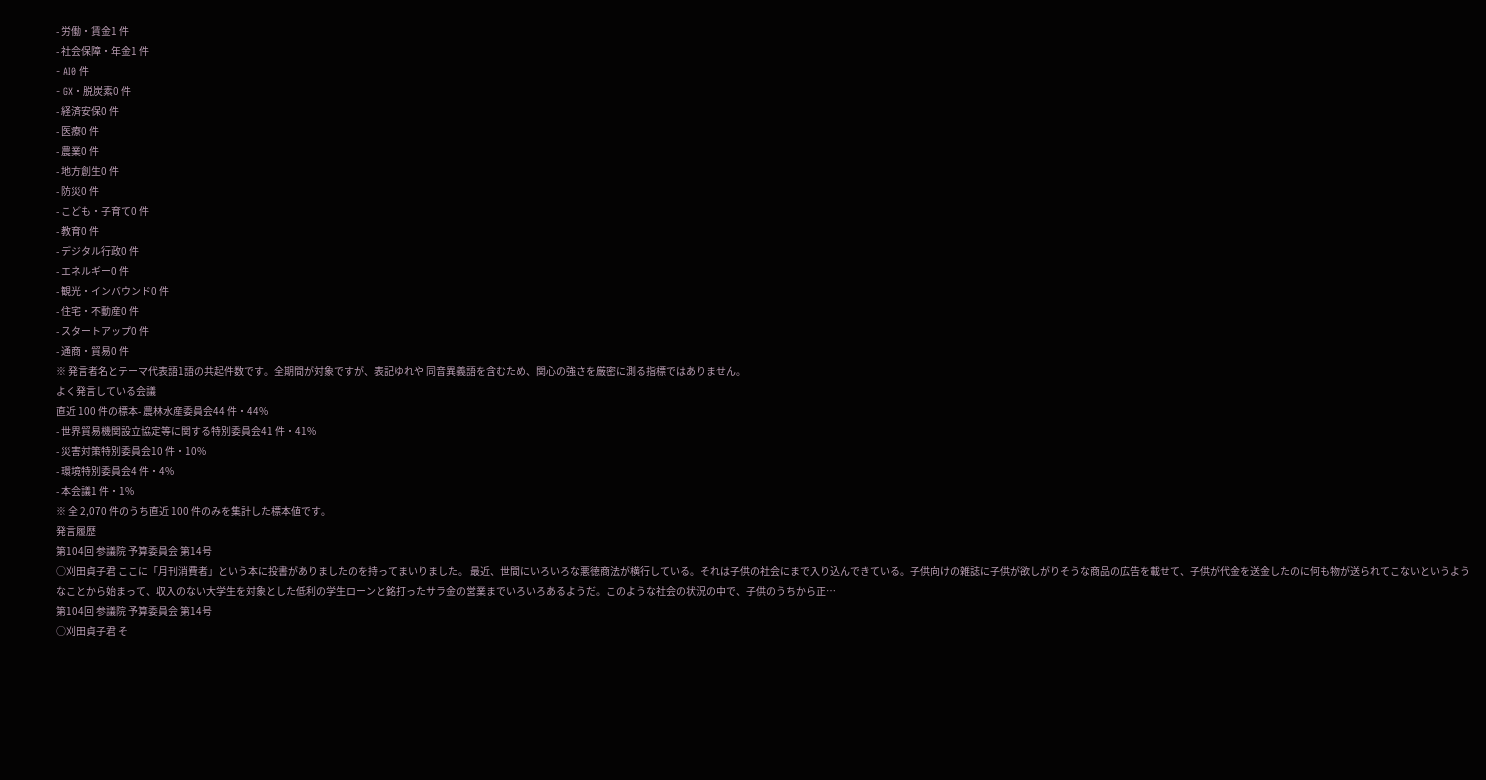- 労働・賃金1 件
- 社会保障・年金1 件
- AI0 件
- GX・脱炭素0 件
- 経済安保0 件
- 医療0 件
- 農業0 件
- 地方創生0 件
- 防災0 件
- こども・子育て0 件
- 教育0 件
- デジタル行政0 件
- エネルギー0 件
- 観光・インバウンド0 件
- 住宅・不動産0 件
- スタートアップ0 件
- 通商・貿易0 件
※ 発言者名とテーマ代表語1語の共起件数です。全期間が対象ですが、表記ゆれや 同音異義語を含むため、関心の強さを厳密に測る指標ではありません。
よく発言している会議
直近 100 件の標本- 農林水産委員会44 件・44%
- 世界貿易機関設立協定等に関する特別委員会41 件・41%
- 災害対策特別委員会10 件・10%
- 環境特別委員会4 件・4%
- 本会議1 件・1%
※ 全 2,070 件のうち直近 100 件のみを集計した標本値です。
発言履歴
第104回 参議院 予算委員会 第14号
○刈田貞子君 ここに「月刊消費者」という本に投書がありましたのを持ってまいりました。 最近、世間にいろいろな悪徳商法が横行している。それは子供の社会にまで入り込んできている。子供向けの雑誌に子供が欲しがりそうな商品の広告を載せて、子供が代金を送金したのに何も物が送られてこないというようなことから始まって、収入のない大学生を対象とした低利の学生ローンと銘打ったサラ金の営業までいろいろあるようだ。このような社会の状況の中で、子供のうちから正…
第104回 参議院 予算委員会 第14号
○刈田貞子君 そ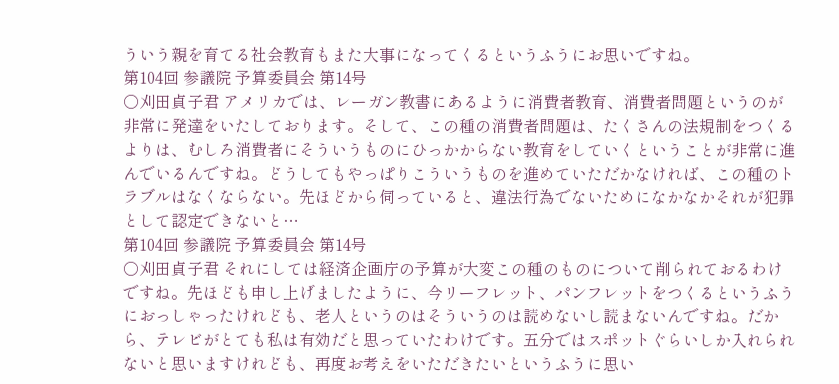ういう親を育てる社会教育もまた大事になってくるというふうにお思いですね。
第104回 参議院 予算委員会 第14号
○刈田貞子君 アメリカでは、レーガン教書にあるように消費者教育、消費者問題というのが非常に発達をいたしております。そして、この種の消費者問題は、たくさんの法規制をつくるよりは、むしろ消費者にそういうものにひっかからない教育をしていくということが非常に進んでいるんですね。どうしてもやっぱりこういうものを進めていただかなければ、この種のトラブルはなくならない。先ほどから伺っていると、違法行為でないためになかなかそれが犯罪として認定できないと…
第104回 参議院 予算委員会 第14号
○刈田貞子君 それにしては経済企画庁の予算が大変この種のものについて削られておるわけですね。先ほども申し上げましたように、今リーフレット、パンフレットをつくるというふうにおっしゃったけれども、老人というのはそういうのは読めないし読まないんですね。だから、テレビがとても私は有効だと思っていたわけです。五分ではスポットぐらいしか入れられないと思いますけれども、再度お考えをいただきたいというふうに思い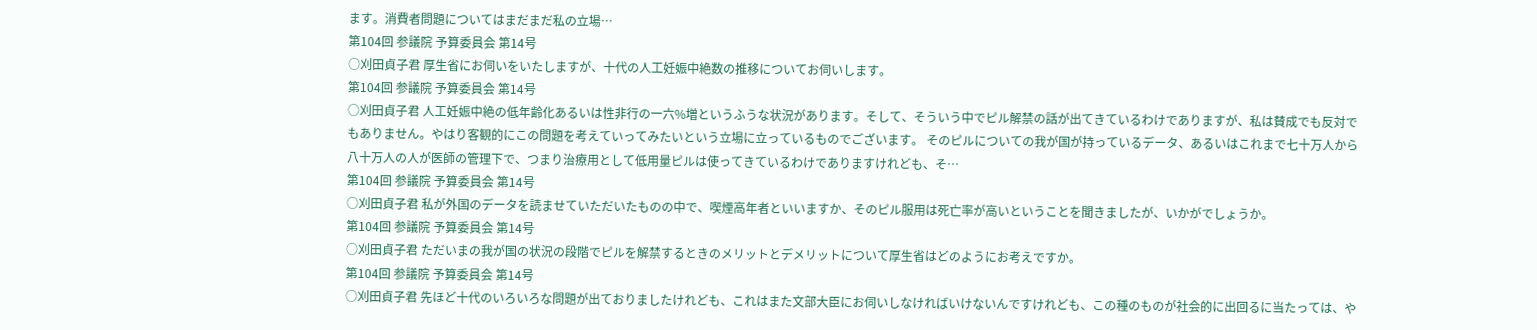ます。消費者問題についてはまだまだ私の立場…
第104回 参議院 予算委員会 第14号
○刈田貞子君 厚生省にお伺いをいたしますが、十代の人工妊娠中絶数の推移についてお伺いします。
第104回 参議院 予算委員会 第14号
○刈田貞子君 人工妊娠中絶の低年齢化あるいは性非行の一六%増というふうな状況があります。そして、そういう中でピル解禁の話が出てきているわけでありますが、私は賛成でも反対でもありません。やはり客観的にこの問題を考えていってみたいという立場に立っているものでございます。 そのピルについての我が国が持っているデータ、あるいはこれまで七十万人から八十万人の人が医師の管理下で、つまり治療用として低用量ピルは使ってきているわけでありますけれども、そ…
第104回 参議院 予算委員会 第14号
○刈田貞子君 私が外国のデータを読ませていただいたものの中で、喫煙高年者といいますか、そのピル服用は死亡率が高いということを聞きましたが、いかがでしょうか。
第104回 参議院 予算委員会 第14号
○刈田貞子君 ただいまの我が国の状況の段階でピルを解禁するときのメリットとデメリットについて厚生省はどのようにお考えですか。
第104回 参議院 予算委員会 第14号
○刈田貞子君 先ほど十代のいろいろな問題が出ておりましたけれども、これはまた文部大臣にお伺いしなければいけないんですけれども、この種のものが社会的に出回るに当たっては、や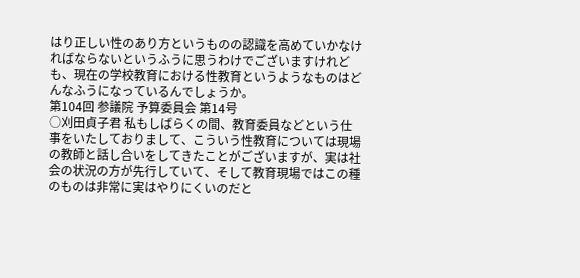はり正しい性のあり方というものの認識を高めていかなければならないというふうに思うわけでございますけれども、現在の学校教育における性教育というようなものはどんなふうになっているんでしょうか。
第104回 参議院 予算委員会 第14号
○刈田貞子君 私もしばらくの間、教育委員などという仕事をいたしておりまして、こういう性教育については現場の教師と話し合いをしてきたことがございますが、実は社会の状況の方が先行していて、そして教育現場ではこの種のものは非常に実はやりにくいのだと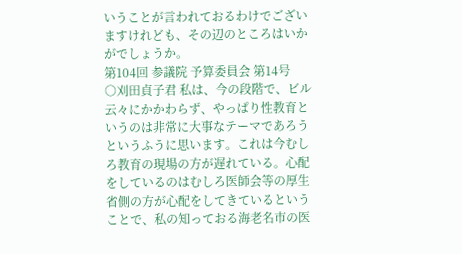いうことが言われておるわけでございますけれども、その辺のところはいかがでしょうか。
第104回 参議院 予算委員会 第14号
○刈田貞子君 私は、今の段階で、ビル云々にかかわらず、やっぱり性教育というのは非常に大事なテーマであろうというふうに思います。これは今むしろ教育の現場の方が遅れている。心配をしているのはむしろ医師会等の厚生省側の方が心配をしてきているということで、私の知っておる海老名市の医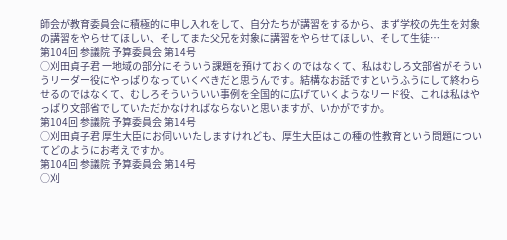師会が教育委員会に積極的に申し入れをして、自分たちが講習をするから、まず学校の先生を対象の講習をやらせてほしい、そしてまた父兄を対象に講習をやらせてほしい、そして生徒…
第104回 参議院 予算委員会 第14号
○刈田貞子君 一地域の部分にそういう課題を預けておくのではなくて、私はむしろ文部省がそういうリーダー役にやっぱりなっていくべきだと思うんです。結構なお話ですというふうにして終わらせるのではなくて、むしろそういういい事例を全国的に広げていくようなリード役、これは私はやっぱり文部省でしていただかなければならないと思いますが、いかがですか。
第104回 参議院 予算委員会 第14号
○刈田貞子君 厚生大臣にお伺いいたしますけれども、厚生大臣はこの種の性教育という問題についてどのようにお考えですか。
第104回 参議院 予算委員会 第14号
○刈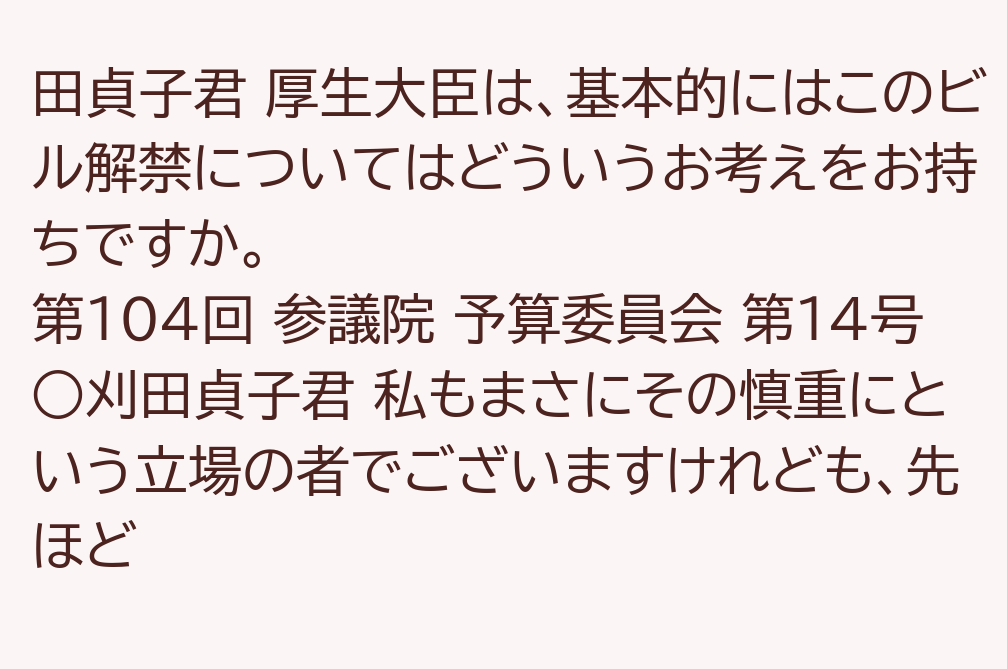田貞子君 厚生大臣は、基本的にはこのビル解禁についてはどういうお考えをお持ちですか。
第104回 参議院 予算委員会 第14号
○刈田貞子君 私もまさにその慎重にという立場の者でございますけれども、先ほど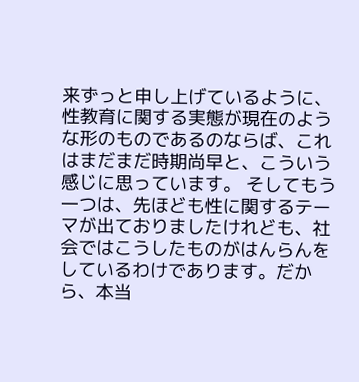来ずっと申し上げているように、性教育に関する実態が現在のような形のものであるのならば、これはまだまだ時期尚早と、こういう感じに思っています。 そしてもう一つは、先ほども性に関するテーマが出ておりましたけれども、社会ではこうしたものがはんらんをしているわけであります。だから、本当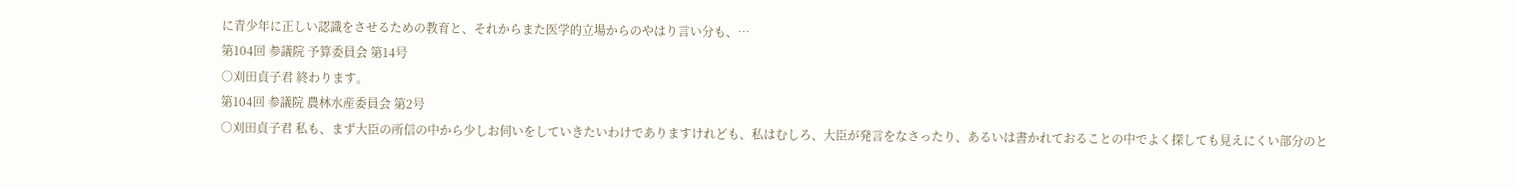に青少年に正しい認識をさせるための教育と、それからまた医学的立場からのやはり言い分も、…
第104回 参議院 予算委員会 第14号
○刈田貞子君 終わります。
第104回 参議院 農林水産委員会 第2号
○刈田貞子君 私も、まず大臣の所信の中から少しお伺いをしていきたいわけでありますけれども、私はむしろ、大臣が発言をなさったり、あるいは書かれておることの中でよく探しても見えにくい部分のと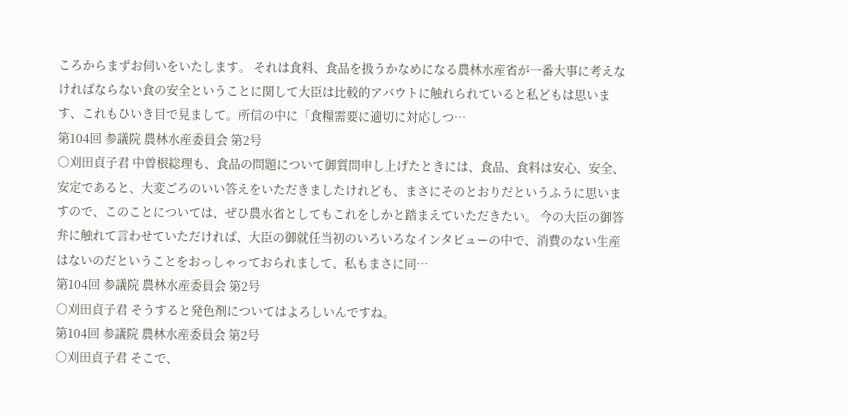ころからまずお伺いをいたします。 それは食料、食品を扱うかなめになる農林水産省が一番大事に考えなければならない食の安全ということに関して大臣は比較的アバウトに触れられていると私どもは思います、これもひいき目で見まして。所信の中に「食糧需要に適切に対応しつ…
第104回 参議院 農林水産委員会 第2号
○刈田貞子君 中曽根総理も、食品の問題について御質問申し上げたときには、食品、食料は安心、安全、安定であると、大変ごろのいい答えをいただきましたけれども、まさにそのとおりだというふうに思いますので、このことについては、ぜひ農水省としてもこれをしかと踏まえていただきたい。 今の大臣の御答弁に触れて言わせていただければ、大臣の御就任当初のいろいろなインタビューの中で、消費のない生産はないのだということをおっしゃっておられまして、私もまさに同…
第104回 参議院 農林水産委員会 第2号
○刈田貞子君 そうすると発色剤についてはよろしいんですね。
第104回 参議院 農林水産委員会 第2号
○刈田貞子君 そこで、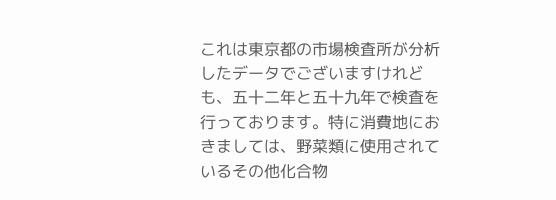これは東京都の市場検査所が分析したデータでございますけれども、五十二年と五十九年で検査を行っております。特に消費地におきましては、野菜類に使用されているその他化合物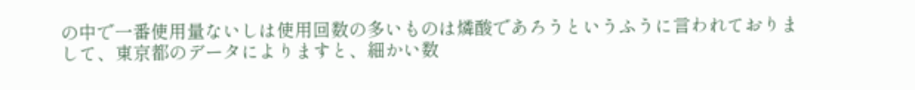の中で一番使用量ないしは使用回数の多いものは燐酸であろうというふうに言われておりまして、東京都のデータによりますと、細かい数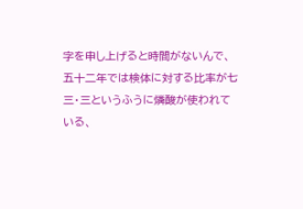字を申し上げると時間がないんで、五十二年では検体に対する比率が七三・三というふうに燐酸が使われている、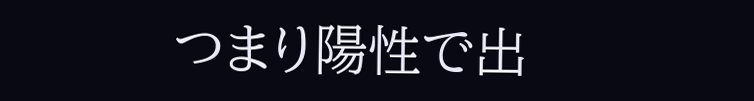つまり陽性で出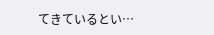てきているとい…